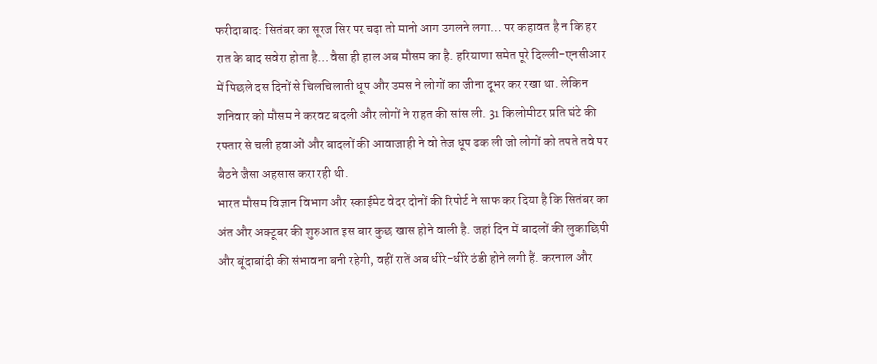फरीदाबाद: सितंबर का सूरज सिर पर चढ़ा तो मानो आग उगलने लगा… पर कहावत है न कि हर रात के बाद सवेरा होता है…वैसा ही हाल अब मौसम का है. हरियाणा समेत पूरे दिल्ली-एनसीआर में पिछले दस दिनों से चिलचिलाती धूप और उमस ने लोगों का जीना दूभर कर रखा था. लेकिन शनिवार को मौसम ने करवट बदली और लोगों ने राहत की सांस ली. 31 किलोमीटर प्रति घंटे की रफ्तार से चली हवाओं और बादलों की आवाजाही ने वो तेज धूप ढक ली जो लोगों को तपते तवे पर बैठने जैसा अहसास करा रही थी.
भारत मौसम विज्ञान विभाग और स्काईमेट वेदर दोनों की रिपोर्ट ने साफ कर दिया है कि सितंबर का अंत और अक्टूबर की शुरुआत इस बार कुछ खास होने वाली है. जहां दिन में बादलों की लुकाछिपी और बूंदाबांदी की संभावना बनी रहेगी, वहीं रातें अब धीरे-धीरे ठंडी होने लगी हैं. करनाल और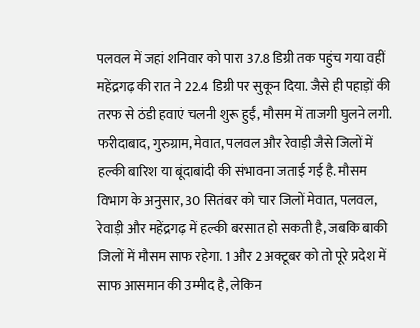पलवल में जहां शनिवार को पारा 37.8 डिग्री तक पहुंच गया वहीं महेंद्रगढ़ की रात ने 22.4 डिग्री पर सुकून दिया. जैसे ही पहाड़ों की तरफ से ठंडी हवाएं चलनी शुरू हुईं, मौसम में ताजगी घुलने लगी.
फरीदाबाद, गुरुग्राम, मेवात, पलवल और रेवाड़ी जैसे जिलों में हल्की बारिश या बूंदाबांदी की संभावना जताई गई है. मौसम विभाग के अनुसार, 30 सितंबर को चार जिलों मेवात, पलवल, रेवाड़ी और महेंद्रगढ़ में हल्की बरसात हो सकती है, जबकि बाकी जिलों में मौसम साफ रहेगा. 1 और 2 अक्टूबर को तो पूरे प्रदेश में साफ आसमान की उम्मीद है, लेकिन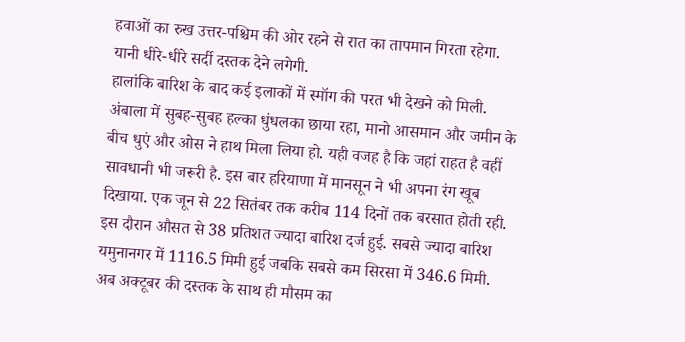हवाओं का रुख उत्तर-पश्चिम की ओर रहने से रात का तापमान गिरता रहेगा. यानी धीरे-धीरे सर्दी दस्तक देने लगेगी.
हालांकि बारिश के बाद कई इलाकों में स्मॉग की परत भी देखने को मिली. अंबाला में सुबह-सुबह हल्का धुंधलका छाया रहा, मानो आसमान और जमीन के बीच धुएं और ओस ने हाथ मिला लिया हो. यही वजह है कि जहां राहत है वहीं सावधानी भी जरूरी है. इस बार हरियाणा में मानसून ने भी अपना रंग खूब दिखाया. एक जून से 22 सितंबर तक करीब 114 दिनों तक बरसात होती रही. इस दौरान औसत से 38 प्रतिशत ज्यादा बारिश दर्ज हुई. सबसे ज्यादा बारिश यमुनानगर में 1116.5 मिमी हुई जबकि सबसे कम सिरसा में 346.6 मिमी.
अब अक्टूबर की दस्तक के साथ ही मौसम का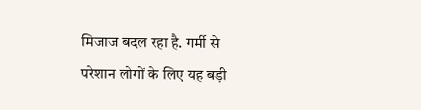मिजाज बदल रहा है. गर्मी से परेशान लोगों के लिए यह बड़ी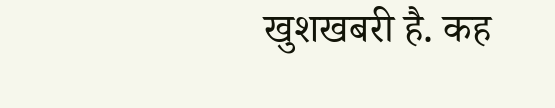खुशखबरी है. कह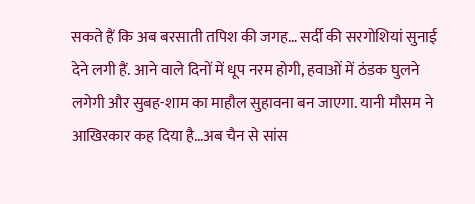सकते हैं कि अब बरसाती तपिश की जगह… सर्दी की सरगोशियां सुनाई देने लगी हैं. आने वाले दिनों में धूप नरम होगी, हवाओं में ठंडक घुलने लगेगी और सुबह-शाम का माहौल सुहावना बन जाएगा. यानी मौसम ने आखिरकार कह दिया है…अब चैन से सांस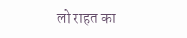लो राहत का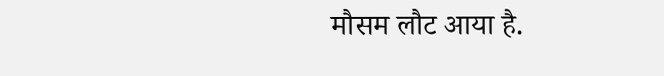मौसम लौट आया है.